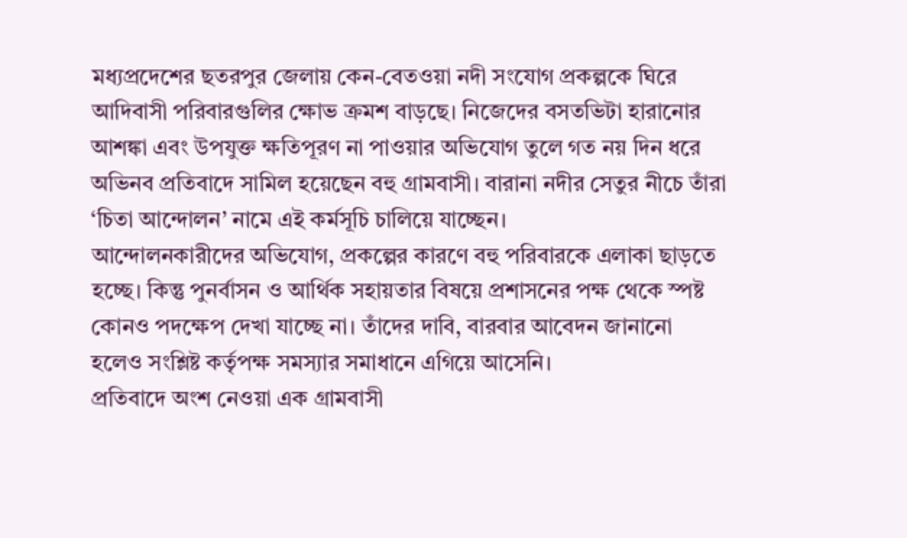মধ্যপ্রদেশের ছতরপুর জেলায় কেন-বেতওয়া নদী সংযোগ প্রকল্পকে ঘিরে আদিবাসী পরিবারগুলির ক্ষোভ ক্রমশ বাড়ছে। নিজেদের বসতভিটা হারানোর আশঙ্কা এবং উপযুক্ত ক্ষতিপূরণ না পাওয়ার অভিযোগ তুলে গত নয় দিন ধরে অভিনব প্রতিবাদে সামিল হয়েছেন বহু গ্রামবাসী। বারানা নদীর সেতুর নীচে তাঁরা ‘চিতা আন্দোলন’ নামে এই কর্মসূচি চালিয়ে যাচ্ছেন।
আন্দোলনকারীদের অভিযোগ, প্রকল্পের কারণে বহু পরিবারকে এলাকা ছাড়তে হচ্ছে। কিন্তু পুনর্বাসন ও আর্থিক সহায়তার বিষয়ে প্রশাসনের পক্ষ থেকে স্পষ্ট কোনও পদক্ষেপ দেখা যাচ্ছে না। তাঁদের দাবি, বারবার আবেদন জানানো হলেও সংশ্লিষ্ট কর্তৃপক্ষ সমস্যার সমাধানে এগিয়ে আসেনি।
প্রতিবাদে অংশ নেওয়া এক গ্রামবাসী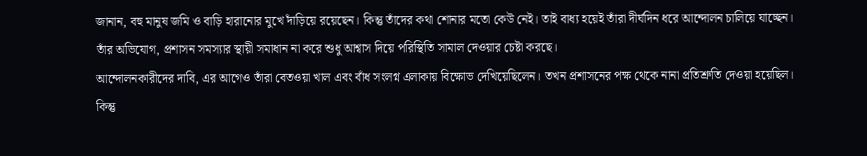জানান, বহু মানুষ জমি ও বাড়ি হারানোর মুখে দাঁড়িয়ে রয়েছেন। কিন্তু তাঁদের কথা শোনার মতো কেউ নেই। তাই বাধ্য হয়েই তাঁরা দীর্ঘদিন ধরে আন্দোলন চালিয়ে যাচ্ছেন। তাঁর অভিযোগ, প্রশাসন সমস্যার স্থায়ী সমাধান না করে শুধু আশ্বাস দিয়ে পরিস্থিতি সামাল দেওয়ার চেষ্টা করছে।
আন্দোলনকারীদের দাবি, এর আগেও তাঁরা বেতওয়া খাল এবং বাঁধ সংলগ্ন এলাকায় বিক্ষোভ দেখিয়েছিলেন। তখন প্রশাসনের পক্ষ থেকে নানা প্রতিশ্রুতি দেওয়া হয়েছিল। কিন্তু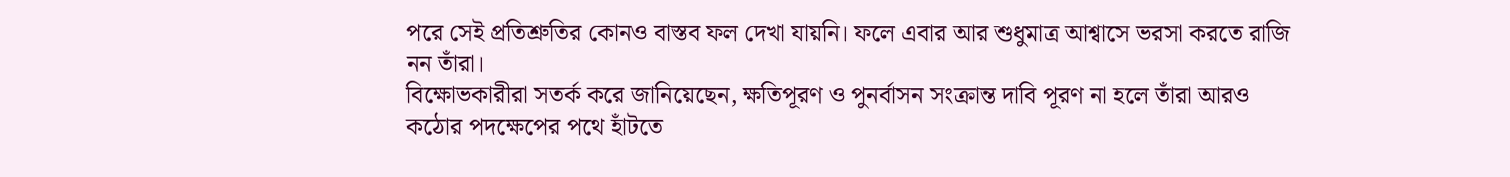পরে সেই প্রতিশ্রুতির কোনও বাস্তব ফল দেখা যায়নি। ফলে এবার আর শুধুমাত্র আশ্বাসে ভরসা করতে রাজি নন তাঁরা।
বিক্ষোভকারীরা সতর্ক করে জানিয়েছেন, ক্ষতিপূরণ ও পুনর্বাসন সংক্রান্ত দাবি পূরণ না হলে তাঁরা আরও কঠোর পদক্ষেপের পথে হাঁটতে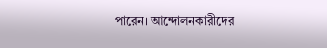পারেন। আন্দোলনকারীদের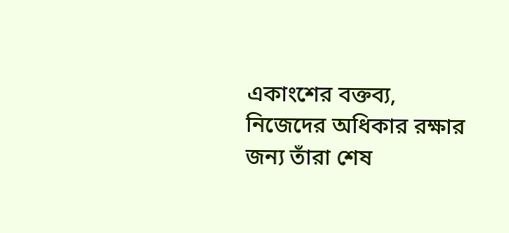একাংশের বক্তব্য, নিজেদের অধিকার রক্ষার জন্য তাঁরা শেষ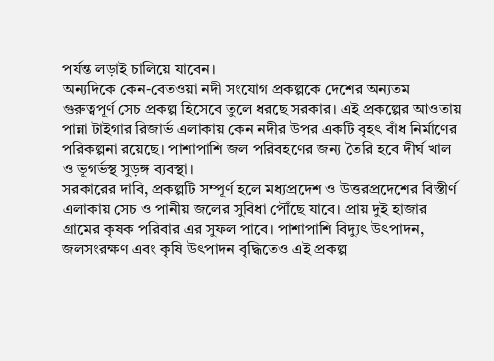পর্যন্ত লড়াই চালিয়ে যাবেন।
অন্যদিকে কেন-বেতওয়া নদী সংযোগ প্রকল্পকে দেশের অন্যতম গুরুত্বপূর্ণ সেচ প্রকল্প হিসেবে তুলে ধরছে সরকার। এই প্রকল্পের আওতায় পান্না টাইগার রিজার্ভ এলাকায় কেন নদীর উপর একটি বৃহৎ বাঁধ নির্মাণের পরিকল্পনা রয়েছে। পাশাপাশি জল পরিবহণের জন্য তৈরি হবে দীর্ঘ খাল ও ভূগর্ভস্থ সুড়ঙ্গ ব্যবস্থা।
সরকারের দাবি, প্রকল্পটি সম্পূর্ণ হলে মধ্যপ্রদেশ ও উত্তরপ্রদেশের বিস্তীর্ণ এলাকায় সেচ ও পানীয় জলের সুবিধা পৌঁছে যাবে। প্রায় দুই হাজার গ্রামের কৃষক পরিবার এর সুফল পাবে। পাশাপাশি বিদ্যুৎ উৎপাদন, জলসংরক্ষণ এবং কৃষি উৎপাদন বৃদ্ধিতেও এই প্রকল্প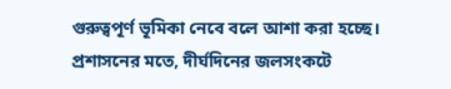গুরুত্বপূর্ণ ভূমিকা নেবে বলে আশা করা হচ্ছে।
প্রশাসনের মতে, দীর্ঘদিনের জলসংকটে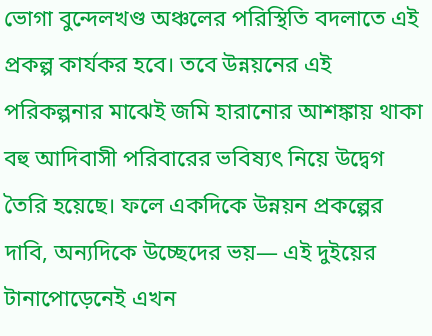ভোগা বুন্দেলখণ্ড অঞ্চলের পরিস্থিতি বদলাতে এই প্রকল্প কার্যকর হবে। তবে উন্নয়নের এই পরিকল্পনার মাঝেই জমি হারানোর আশঙ্কায় থাকা বহু আদিবাসী পরিবারের ভবিষ্যৎ নিয়ে উদ্বেগ তৈরি হয়েছে। ফলে একদিকে উন্নয়ন প্রকল্পের দাবি, অন্যদিকে উচ্ছেদের ভয়— এই দুইয়ের টানাপোড়েনেই এখন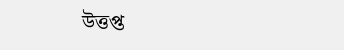উত্তপ্ত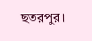ছতরপুর।